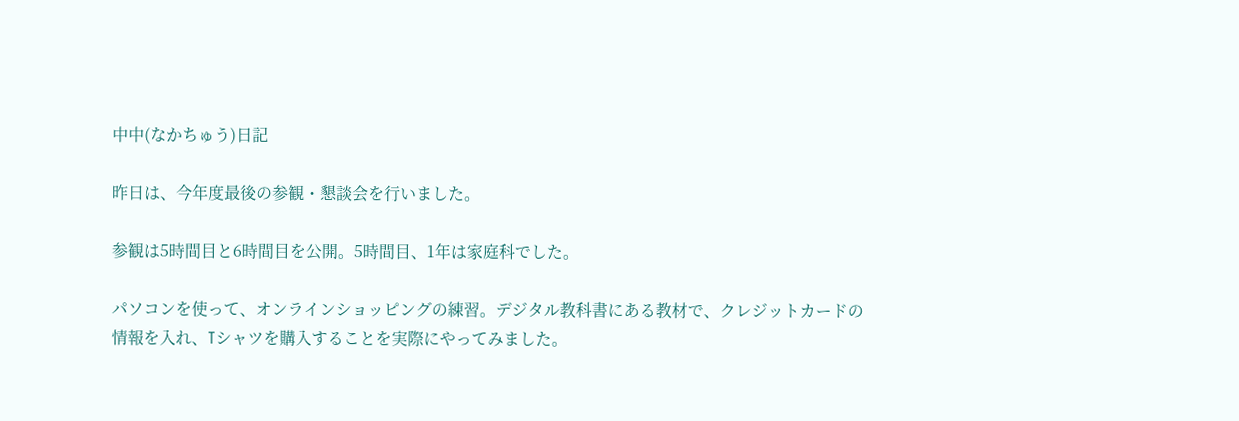中中(なかちゅう)日記

昨日は、今年度最後の参観・懇談会を行いました。

参観は5時間目と6時間目を公開。5時間目、1年は家庭科でした。

パソコンを使って、オンラインショッピングの練習。デジタル教科書にある教材で、クレジットカードの情報を入れ、Tシャツを購入することを実際にやってみました。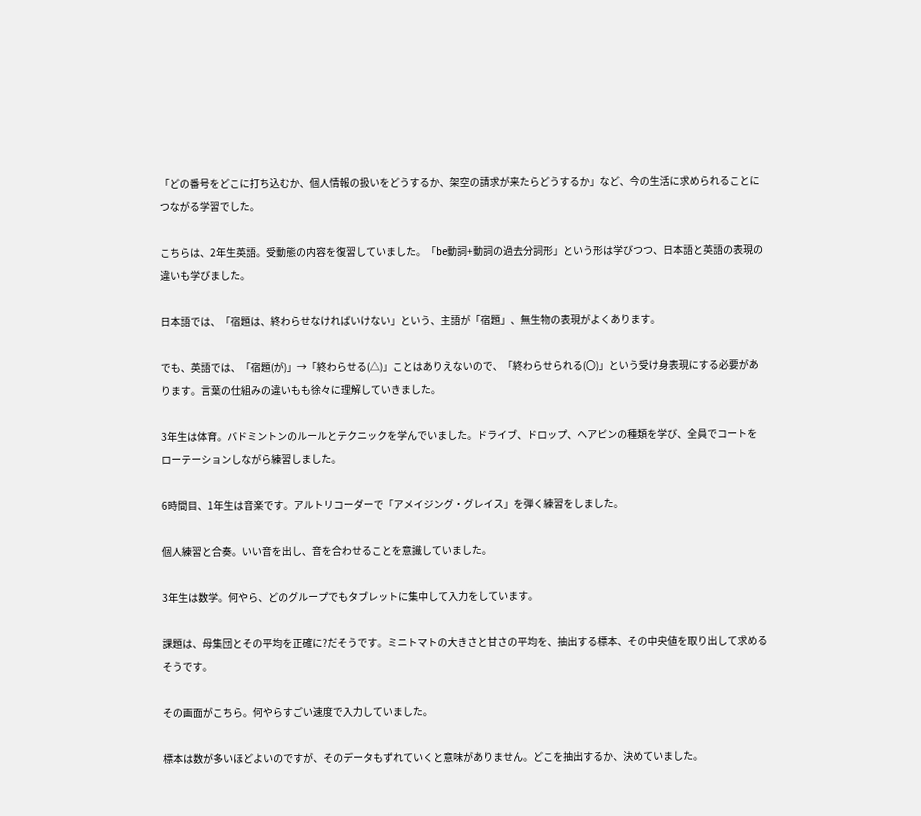「どの番号をどこに打ち込むか、個人情報の扱いをどうするか、架空の請求が来たらどうするか」など、今の生活に求められることにつながる学習でした。

こちらは、2年生英語。受動態の内容を復習していました。「be動詞+動詞の過去分詞形」という形は学びつつ、日本語と英語の表現の違いも学びました。

日本語では、「宿題は、終わらせなければいけない」という、主語が「宿題」、無生物の表現がよくあります。

でも、英語では、「宿題(が)」→「終わらせる(△)」ことはありえないので、「終わらせられる(〇)」という受け身表現にする必要があります。言葉の仕組みの違いもも徐々に理解していきました。

3年生は体育。バドミントンのルールとテクニックを学んでいました。ドライブ、ドロップ、ヘアピンの種類を学び、全員でコートをローテーションしながら練習しました。

6時間目、1年生は音楽です。アルトリコーダーで「アメイジング・グレイス」を弾く練習をしました。

個人練習と合奏。いい音を出し、音を合わせることを意識していました。

3年生は数学。何やら、どのグループでもタブレットに集中して入力をしています。

課題は、母集団とその平均を正確に?だそうです。ミニトマトの大きさと甘さの平均を、抽出する標本、その中央値を取り出して求めるそうです。

その画面がこちら。何やらすごい速度で入力していました。

標本は数が多いほどよいのですが、そのデータもずれていくと意味がありません。どこを抽出するか、決めていました。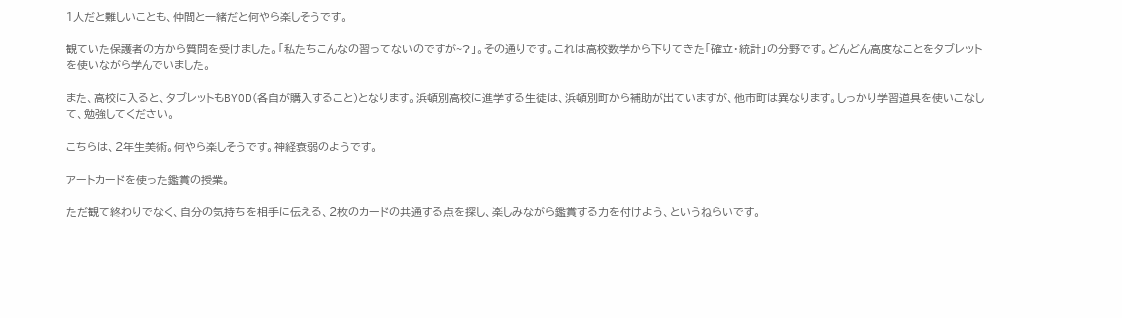1人だと難しいことも、仲間と一緒だと何やら楽しそうです。

観ていた保護者の方から質問を受けました。「私たちこんなの習ってないのですが~?」。その通りです。これは高校数学から下りてきた「確立・統計」の分野です。どんどん高度なことをタブレットを使いながら学んでいました。

また、高校に入ると、タブレットもBYOD(各自が購入すること)となります。浜頓別高校に進学する生徒は、浜頓別町から補助が出ていますが、他市町は異なります。しっかり学習道具を使いこなして、勉強してください。

こちらは、2年生美術。何やら楽しそうです。神経衰弱のようです。

アートカードを使った鑑賞の授業。

ただ観て終わりでなく、自分の気持ちを相手に伝える、2枚のカードの共通する点を探し、楽しみながら鑑賞する力を付けよう、というねらいです。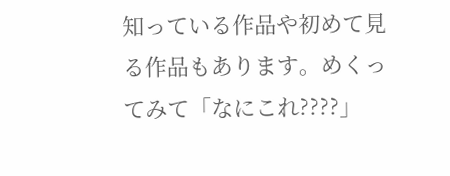知っている作品や初めて見る作品もあります。めくってみて「なにこれ????」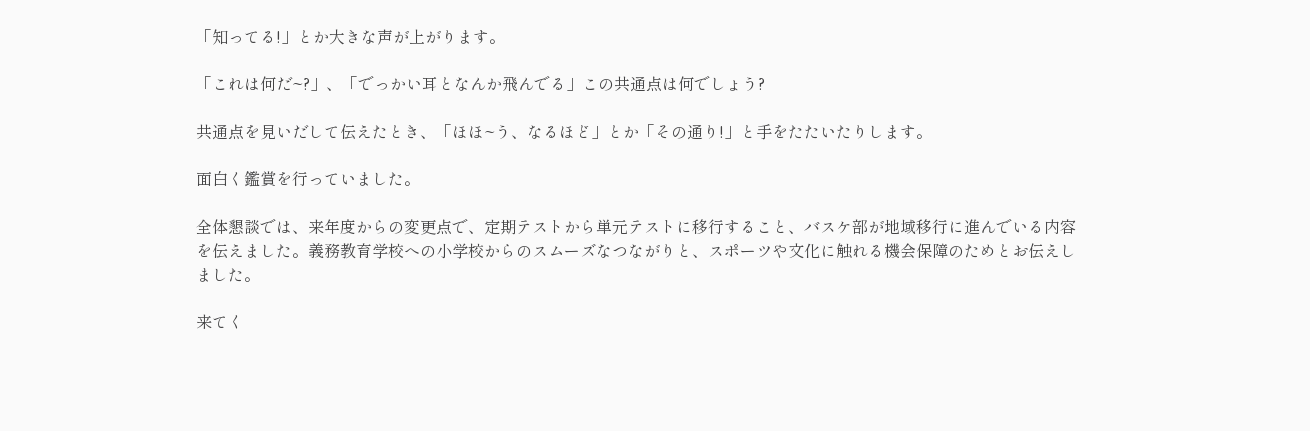「知ってる!」とか大きな声が上がります。

「これは何だ~?」、「でっかい耳となんか飛んでる」この共通点は何でしょう?

共通点を見いだして伝えたとき、「ほほ~う、なるほど」とか「その通り!」と手をたたいたりします。

面白く鑑賞を行っていました。

全体懇談では、来年度からの変更点で、定期テストから単元テストに移行すること、バスケ部が地域移行に進んでいる内容を伝えました。義務教育学校への小学校からのスムーズなつながりと、スポーツや文化に触れる機会保障のためとお伝えしました。

来てく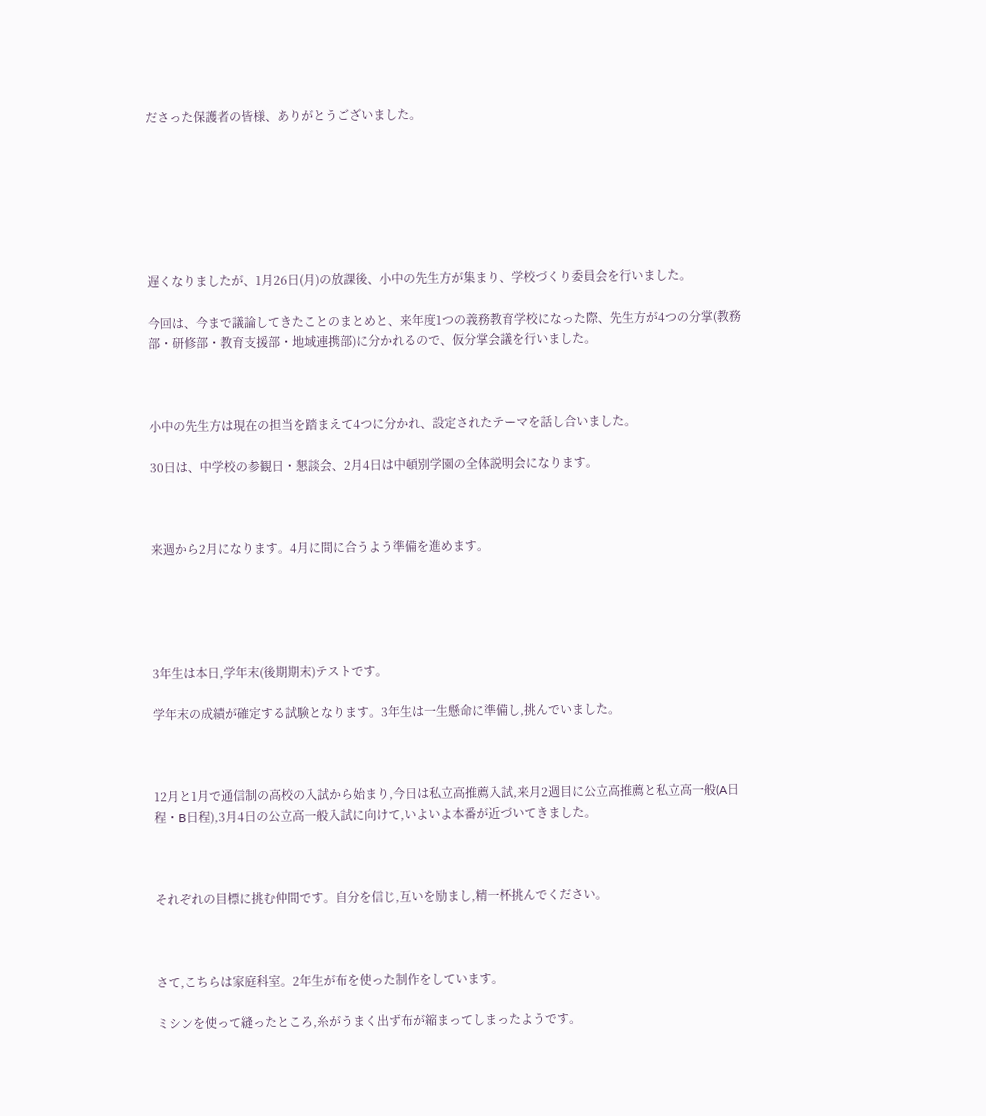ださった保護者の皆様、ありがとうございました。







遅くなりましたが、1月26日(月)の放課後、小中の先生方が集まり、学校づくり委員会を行いました。

今回は、今まで議論してきたことのまとめと、来年度1つの義務教育学校になった際、先生方が4つの分掌(教務部・研修部・教育支援部・地域連携部)に分かれるので、仮分掌会議を行いました。



小中の先生方は現在の担当を踏まえて4つに分かれ、設定されたテーマを話し合いました。

30日は、中学校の参観日・懇談会、2月4日は中頓別学園の全体説明会になります。



来週から2月になります。4月に間に合うよう準備を進めます。





3年生は本日,学年末(後期期末)テストです。

学年末の成績が確定する試験となります。3年生は一生懸命に準備し,挑んでいました。



12月と1月で通信制の高校の入試から始まり,今日は私立高推薦入試,来月2週目に公立高推薦と私立高一般(A日程・B日程),3月4日の公立高一般入試に向けて,いよいよ本番が近づいてきました。



それぞれの目標に挑む仲間です。自分を信じ,互いを励まし,精一杯挑んでください。



さて,こちらは家庭科室。2年生が布を使った制作をしています。

ミシンを使って縫ったところ,糸がうまく出ず布が縮まってしまったようです。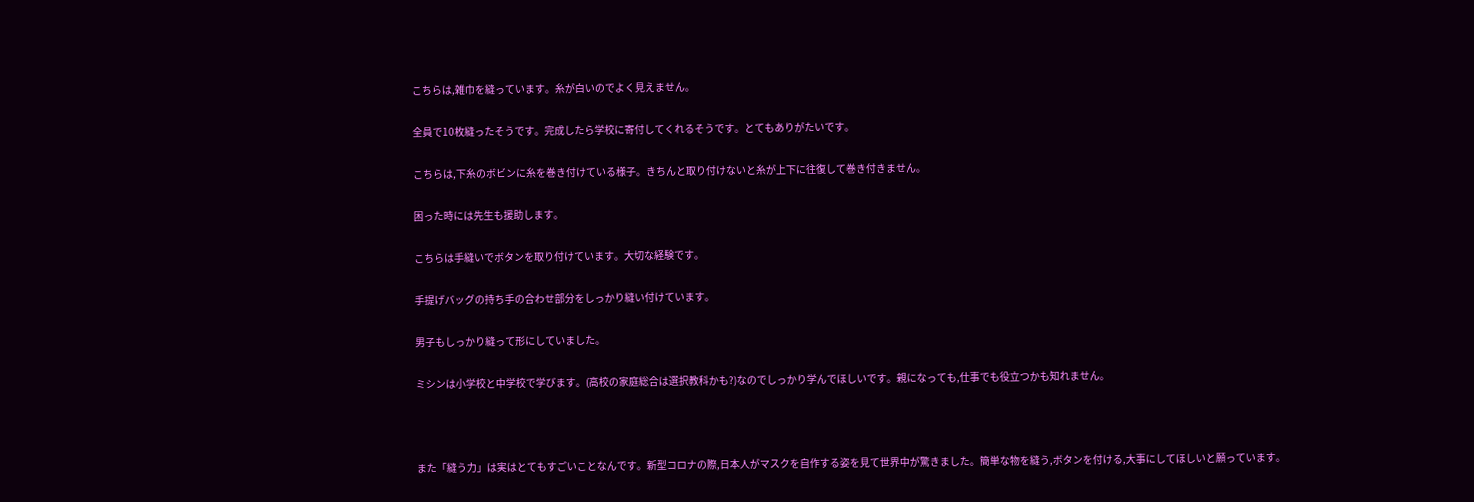こちらは,雑巾を縫っています。糸が白いのでよく見えません。

全員で10枚縫ったそうです。完成したら学校に寄付してくれるそうです。とてもありがたいです。

こちらは,下糸のボビンに糸を巻き付けている様子。きちんと取り付けないと糸が上下に往復して巻き付きません。

困った時には先生も援助します。

こちらは手縫いでボタンを取り付けています。大切な経験です。

手提げバッグの持ち手の合わせ部分をしっかり縫い付けています。

男子もしっかり縫って形にしていました。

ミシンは小学校と中学校で学びます。(高校の家庭総合は選択教科かも?)なのでしっかり学んでほしいです。親になっても,仕事でも役立つかも知れません。



また「縫う力」は実はとてもすごいことなんです。新型コロナの際,日本人がマスクを自作する姿を見て世界中が驚きました。簡単な物を縫う,ボタンを付ける,大事にしてほしいと願っています。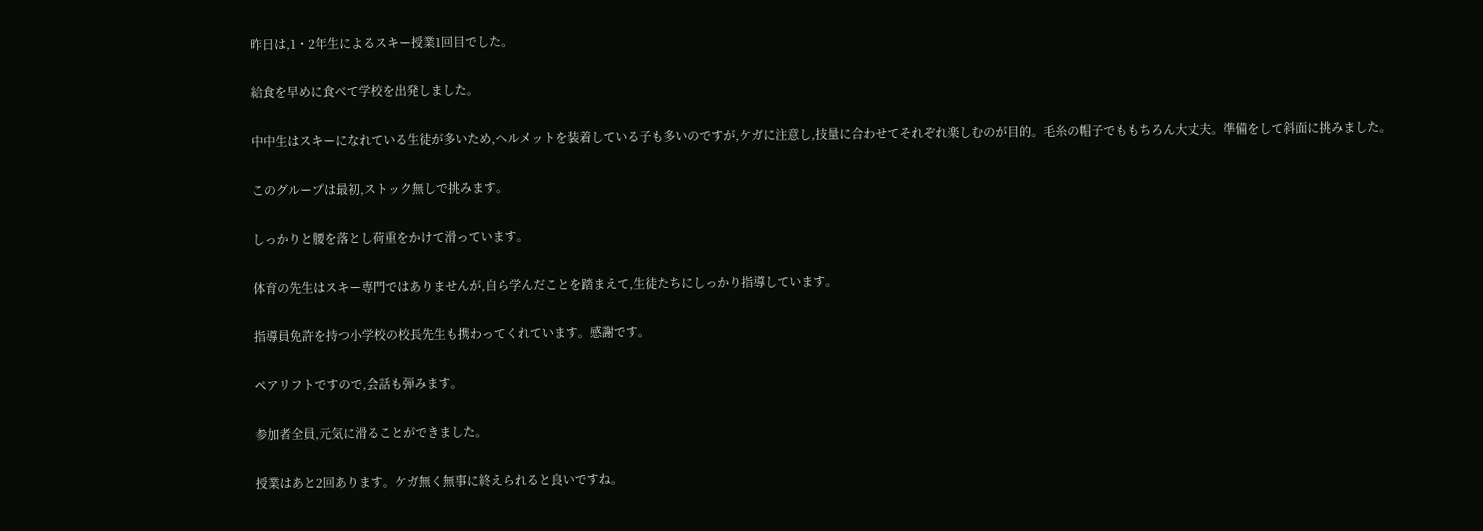昨日は,1・2年生によるスキー授業1回目でした。

給食を早めに食べて学校を出発しました。

中中生はスキーになれている生徒が多いため,ヘルメットを装着している子も多いのですが,ケガに注意し,技量に合わせてそれぞれ楽しむのが目的。毛糸の帽子でももちろん大丈夫。準備をして斜面に挑みました。

このグループは最初,ストック無しで挑みます。

しっかりと腰を落とし荷重をかけて滑っています。

体育の先生はスキー専門ではありませんが,自ら学んだことを踏まえて,生徒たちにしっかり指導しています。

指導員免許を持つ小学校の校長先生も携わってくれています。感謝です。

ペアリフトですので,会話も弾みます。

参加者全員,元気に滑ることができました。

授業はあと2回あります。ケガ無く無事に終えられると良いですね。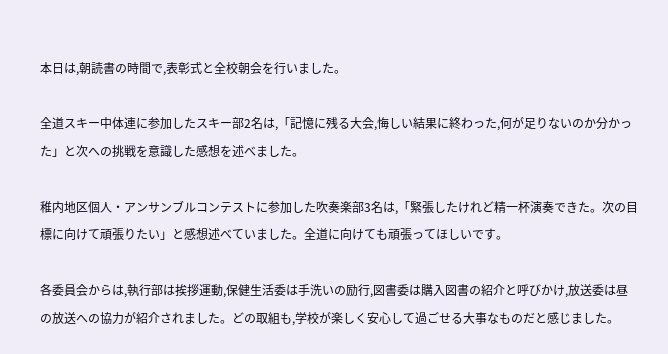本日は,朝読書の時間で,表彰式と全校朝会を行いました。

全道スキー中体連に参加したスキー部2名は,「記憶に残る大会,悔しい結果に終わった,何が足りないのか分かった」と次への挑戦を意識した感想を述べました。

稚内地区個人・アンサンブルコンテストに参加した吹奏楽部3名は,「緊張したけれど精一杯演奏できた。次の目標に向けて頑張りたい」と感想述べていました。全道に向けても頑張ってほしいです。

各委員会からは,執行部は挨拶運動,保健生活委は手洗いの励行,図書委は購入図書の紹介と呼びかけ,放送委は昼の放送への協力が紹介されました。どの取組も,学校が楽しく安心して過ごせる大事なものだと感じました。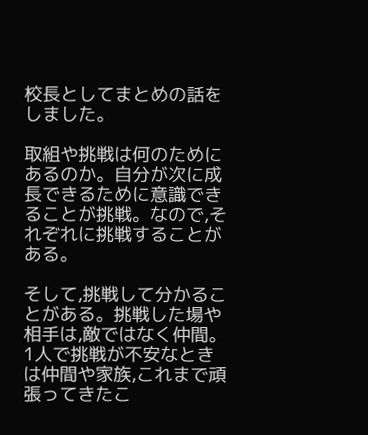校長としてまとめの話をしました。

取組や挑戦は何のためにあるのか。自分が次に成長できるために意識できることが挑戦。なので,それぞれに挑戦することがある。

そして,挑戦して分かることがある。挑戦した場や相手は,敵ではなく仲間。1人で挑戦が不安なときは仲間や家族,これまで頑張ってきたこ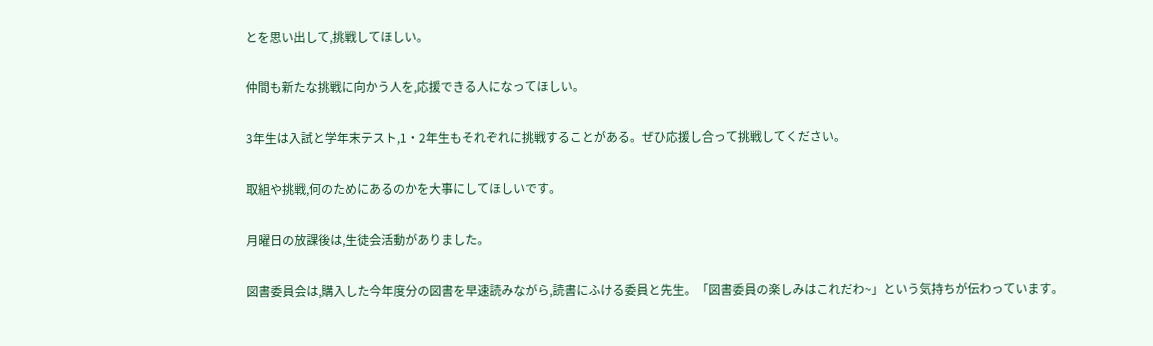とを思い出して,挑戦してほしい。

仲間も新たな挑戦に向かう人を,応援できる人になってほしい。

3年生は入試と学年末テスト,1・2年生もそれぞれに挑戦することがある。ぜひ応援し合って挑戦してください。

取組や挑戦,何のためにあるのかを大事にしてほしいです。

月曜日の放課後は,生徒会活動がありました。

図書委員会は,購入した今年度分の図書を早速読みながら,読書にふける委員と先生。「図書委員の楽しみはこれだわ~」という気持ちが伝わっています。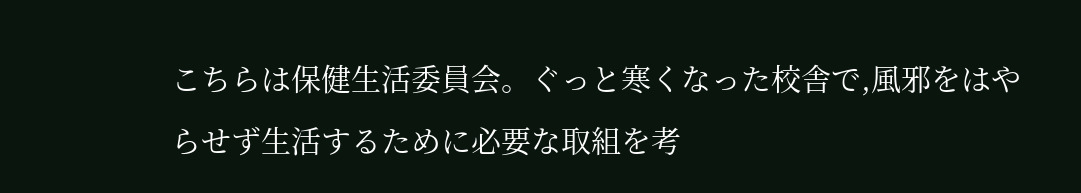こちらは保健生活委員会。ぐっと寒くなった校舎で,風邪をはやらせず生活するために必要な取組を考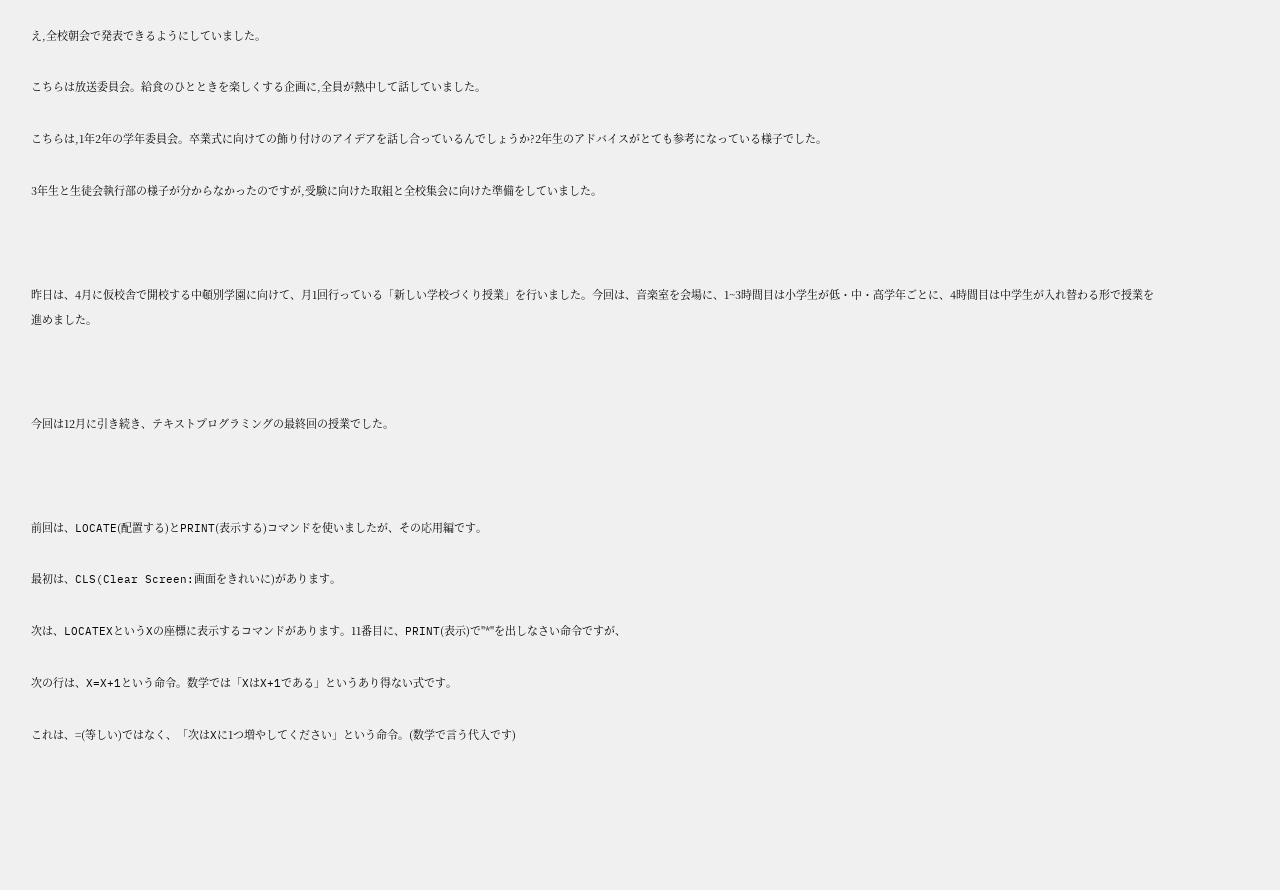え,全校朝会で発表できるようにしていました。

こちらは放送委員会。給食のひとときを楽しくする企画に,全員が熱中して話していました。

こちらは,1年2年の学年委員会。卒業式に向けての飾り付けのアイデアを話し合っているんでしょうか?2年生のアドバイスがとても参考になっている様子でした。

3年生と生徒会執行部の様子が分からなかったのですが,受験に向けた取組と全校集会に向けた準備をしていました。



昨日は、4月に仮校舎で開校する中頓別学園に向けて、月1回行っている「新しい学校づくり授業」を行いました。今回は、音楽室を会場に、1~3時間目は小学生が低・中・高学年ごとに、4時間目は中学生が入れ替わる形で授業を進めました。



今回は12月に引き続き、テキストプログラミングの最終回の授業でした。



前回は、LOCATE(配置する)とPRINT(表示する)コマンドを使いましたが、その応用編です。

最初は、CLS(Clear Screen:画面をきれいに)があります。

次は、LOCATEXというXの座標に表示するコマンドがあります。11番目に、PRINT(表示)で"*"を出しなさい命令ですが、

次の行は、X=X+1という命令。数学では「XはX+1である」というあり得ない式です。

これは、=(等しい)ではなく、「次はXに1つ増やしてください」という命令。(数学で言う代入です)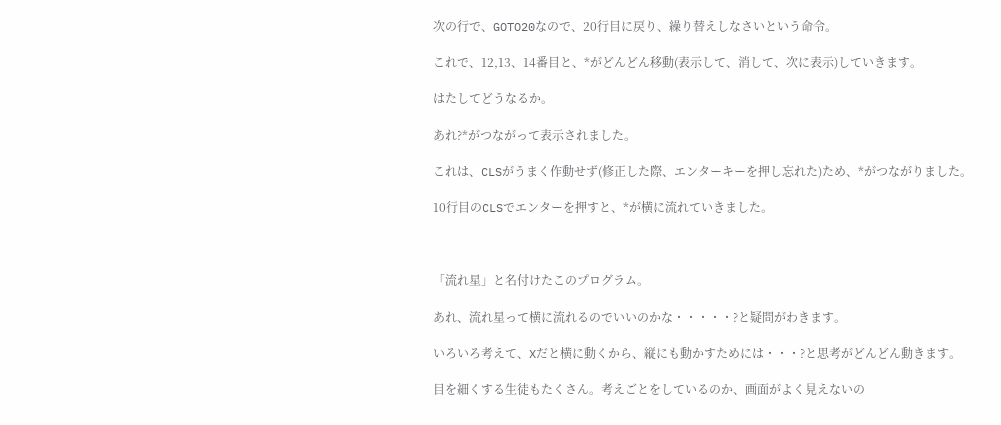次の行で、GOTO20なので、20行目に戻り、繰り替えしなさいという命令。

これで、12,13、14番目と、*がどんどん移動(表示して、消して、次に表示)していきます。

はたしてどうなるか。

あれ?*がつながって表示されました。

これは、CLSがうまく作動せず(修正した際、エンターキーを押し忘れた)ため、*がつながりました。

10行目のCLSでエンターを押すと、*が横に流れていきました。



「流れ星」と名付けたこのプログラム。

あれ、流れ星って横に流れるのでいいのかな・・・・・?と疑問がわきます。

いろいろ考えて、Xだと横に動くから、縦にも動かすためには・・・?と思考がどんどん動きます。

目を細くする生徒もたくさん。考えごとをしているのか、画面がよく見えないの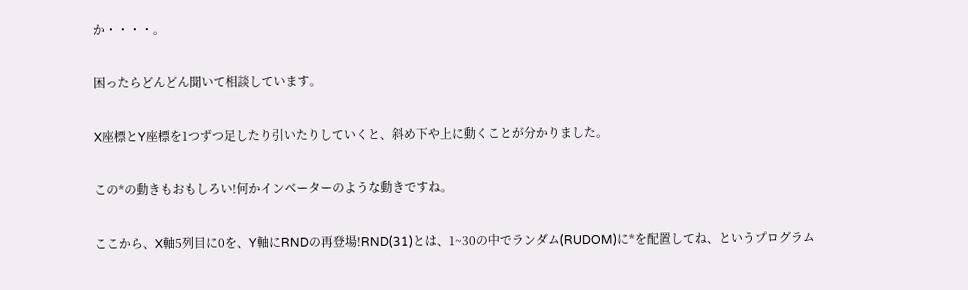か・・・・。

困ったらどんどん聞いて相談しています。

X座標とY座標を1つずつ足したり引いたりしていくと、斜め下や上に動くことが分かりました。

この*の動きもおもしろい!何かインベーターのような動きですね。

ここから、X軸5列目に0を、Y軸にRNDの再登場!RND(31)とは、1~30の中でランダム(RUDOM)に*を配置してね、というプログラム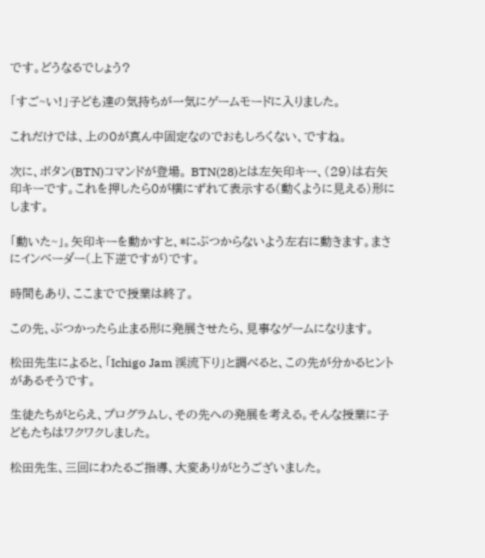です。どうなるでしょう?

「すご~い!」子ども達の気持ちが一気にゲームモードに入りました。

これだけでは、上の0が真ん中固定なのでおもしろくない、ですね。

次に、ボタン(BTN)コマンドが登場。 BTN(28)とは左矢印キー、(29)は右矢印キーです。これを押したら0が横にずれて表示する(動くように見える)形にします。

「動いた~」。矢印キーを動かすと、*にぶつからないよう左右に動きます。まさにインベーダー(上下逆ですが)です。

時間もあり、ここまでで授業は終了。

この先、ぶつかったら止まる形に発展させたら、見事なゲームになります。

松田先生によると、「Ichigo Jam 渓流下り」と調べると、この先が分かるヒントがあるそうです。

生徒たちがとらえ、プログラムし、その先への発展を考える。そんな授業に子どもたちはワクワクしました。

松田先生、三回にわたるご指導、大変ありがとうございました。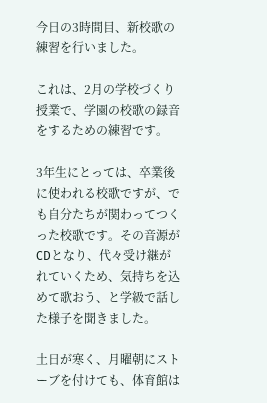今日の3時間目、新校歌の練習を行いました。

これは、2月の学校づくり授業で、学園の校歌の録音をするための練習です。

3年生にとっては、卒業後に使われる校歌ですが、でも自分たちが関わってつくった校歌です。その音源がCDとなり、代々受け継がれていくため、気持ちを込めて歌おう、と学級で話した様子を聞きました。

土日が寒く、月曜朝にストーブを付けても、体育館は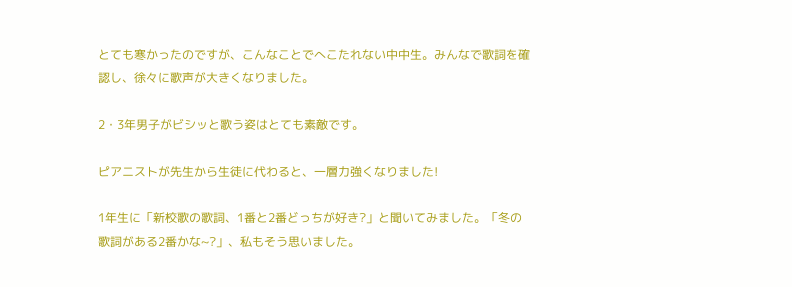とても寒かったのですが、こんなことでへこたれない中中生。みんなで歌詞を確認し、徐々に歌声が大きくなりました。

2・3年男子がビシッと歌う姿はとても素敵です。

ピアニストが先生から生徒に代わると、一層力強くなりました!

1年生に「新校歌の歌詞、1番と2番どっちが好き?」と聞いてみました。「冬の歌詞がある2番かな~?」、私もそう思いました。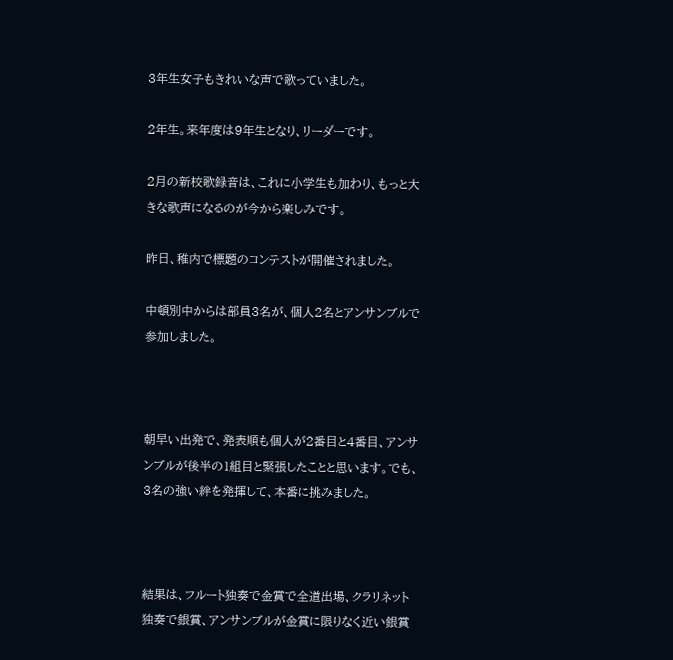3年生女子もきれいな声で歌っていました。

2年生。来年度は9年生となり、リーダーです。

2月の新校歌録音は、これに小学生も加わり、もっと大きな歌声になるのが今から楽しみです。

昨日、稚内で標題のコンテストが開催されました。

中頓別中からは部員3名が、個人2名とアンサンブルで参加しました。



朝早い出発で、発表順も個人が2番目と4番目、アンサンブルが後半の1組目と緊張したことと思います。でも、3名の強い絆を発揮して、本番に挑みました。



結果は、フルート独奏で金賞で全道出場、クラリネット独奏で銀賞、アンサンブルが金賞に限りなく近い銀賞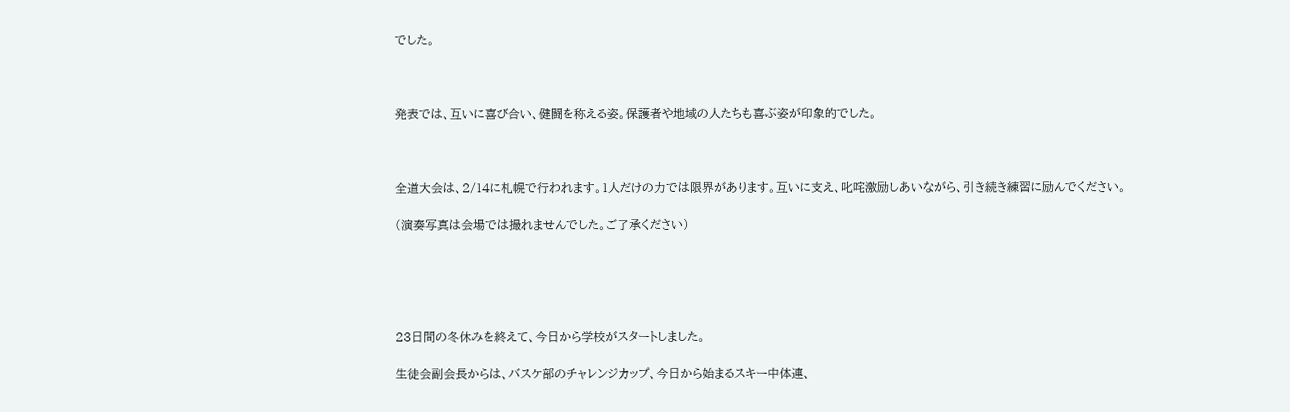でした。



発表では、互いに喜び合い、健闘を称える姿。保護者や地域の人たちも喜ぶ姿が印象的でした。



全道大会は、2/14に札幌で行われます。1人だけの力では限界があります。互いに支え、叱咤激励しあいながら、引き続き練習に励んでください。

(演奏写真は会場では撮れませんでした。ご了承ください)





23日間の冬休みを終えて、今日から学校がスタートしました。

生徒会副会長からは、バスケ部のチャレンジカップ、今日から始まるスキー中体連、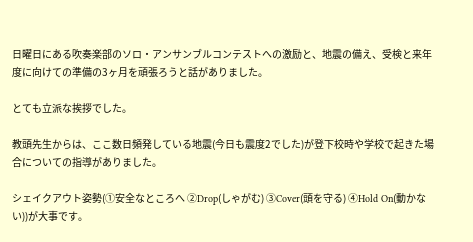日曜日にある吹奏楽部のソロ・アンサンブルコンテストへの激励と、地震の備え、受検と来年度に向けての準備の3ヶ月を頑張ろうと話がありました。

とても立派な挨拶でした。

教頭先生からは、ここ数日頻発している地震(今日も震度2でした)が登下校時や学校で起きた場合についての指導がありました。

シェイクアウト姿勢(①安全なところへ ②Drop(しゃがむ) ③Cover(頭を守る) ④Hold On(動かない))が大事です。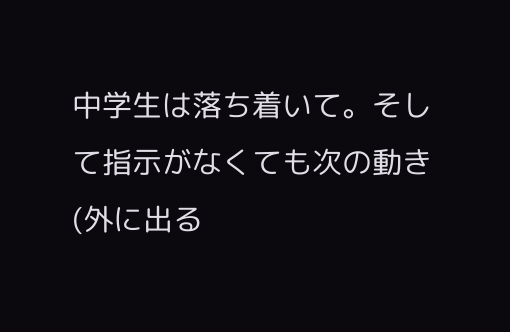中学生は落ち着いて。そして指示がなくても次の動き(外に出る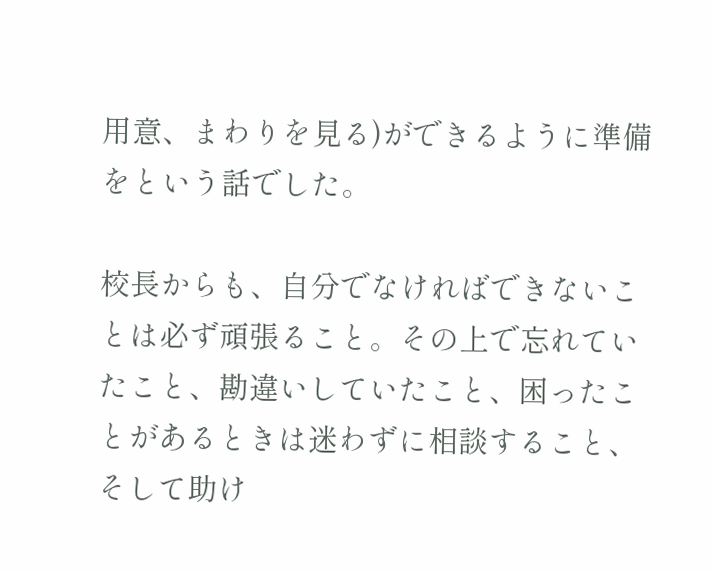用意、まわりを見る)ができるように準備をという話でした。

校長からも、自分でなければできないことは必ず頑張ること。その上で忘れていたこと、勘違いしていたこと、困ったことがあるときは迷わずに相談すること、そして助け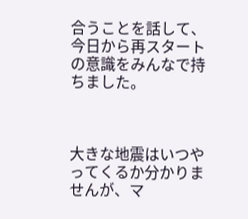合うことを話して、今日から再スタートの意識をみんなで持ちました。



大きな地震はいつやってくるか分かりませんが、マ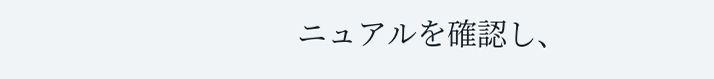ニュアルを確認し、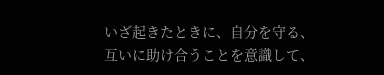いざ起きたときに、自分を守る、互いに助け合うことを意識して、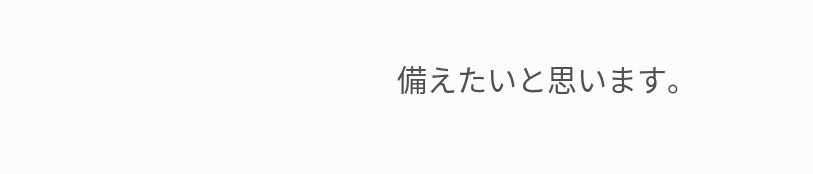備えたいと思います。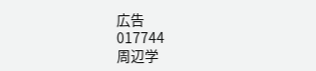広告
017744
周辺学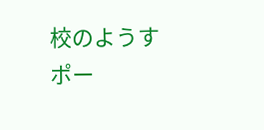校のようす
ポー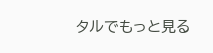タルでもっと見る